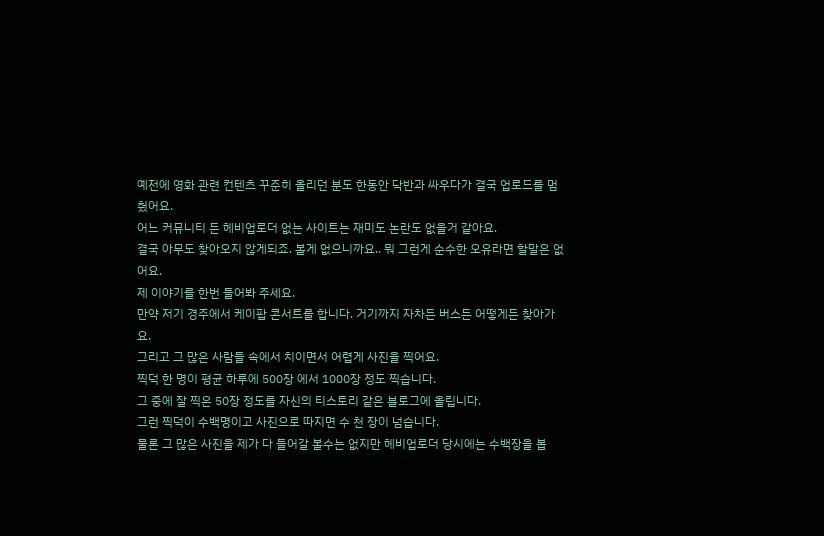예전에 영화 관련 컨텐츠 꾸준히 올리던 분도 한동안 닥반과 싸우다가 결국 업로드를 멈췄어요.
어느 커뮤니티 든 헤비업로더 없는 사이트는 재미도 논란도 없을거 같아요.
결국 아무도 찾아오지 않게되죠. 볼게 없으니까요.. 뭐 그런게 순수한 오유라면 할말은 없어요.
제 이야기를 한번 들어봐 주세요.
만약 저기 경주에서 케이팝 콘서트를 합니다. 거기까지 자차든 버스든 어떻게든 찾아가요.
그리고 그 많은 사람들 속에서 치이면서 어렵게 사진을 찍어요.
찍덕 한 명이 평균 하루에 500장 에서 1000장 정도 찍습니다.
그 중에 잘 찍은 50장 정도를 자신의 티스토리 같은 블로그에 올립니다.
그런 찍덕이 수백명이고 사진으로 따지면 수 천 장이 넘습니다.
물론 그 많은 사진을 제가 다 들어갈 볼수는 없지만 헤비업로더 당시에는 수백장을 봅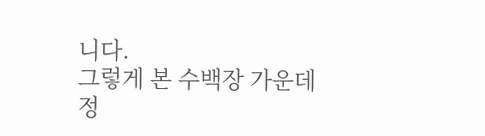니다.
그렇게 본 수백장 가운데 정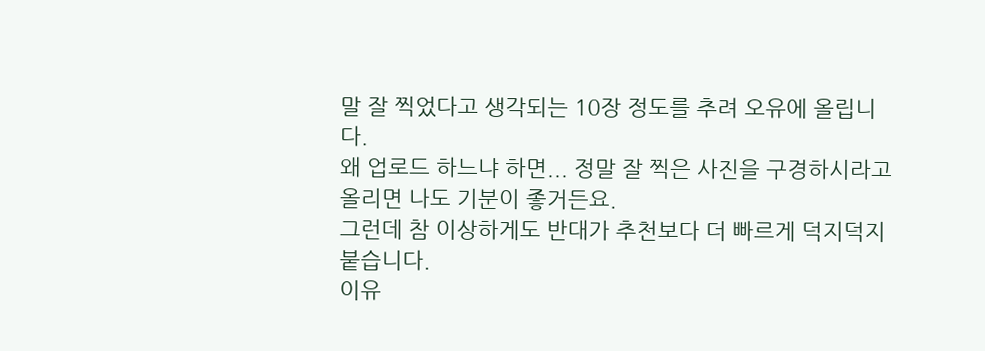말 잘 찍었다고 생각되는 10장 정도를 추려 오유에 올립니다.
왜 업로드 하느냐 하면... 정말 잘 찍은 사진을 구경하시라고 올리면 나도 기분이 좋거든요.
그런데 참 이상하게도 반대가 추천보다 더 빠르게 덕지덕지 붙습니다.
이유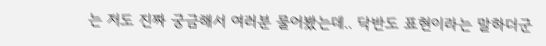는 저도 진짜 궁금해서 여러분 물어봤는데.. 닥반도 표현이라는 말하더군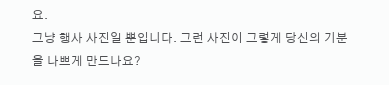요.
그냥 행사 사진일 뿐입니다. 그런 사진이 그렇게 당신의 기분을 나쁘게 만드나요?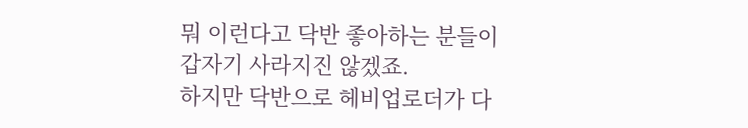뭐 이런다고 닥반 좋아하는 분들이 갑자기 사라지진 않겠죠.
하지만 닥반으로 헤비업로더가 다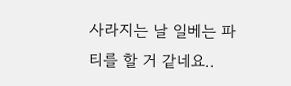사라지는 날 일베는 파티를 할 거 같네요..